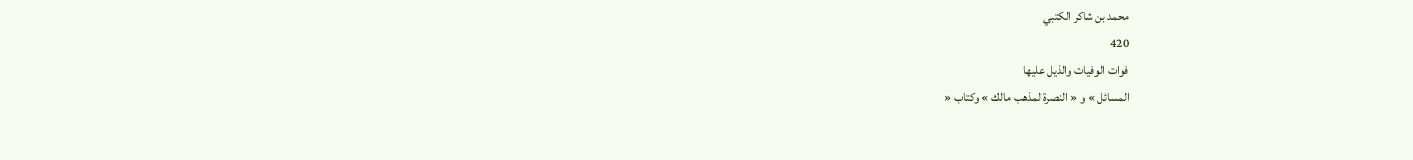محمد بن شاكر الكتبي
420
فوات الوفيات والذيل عليها
المسائل » و « النصرة لمذهب مالك » وكتاب «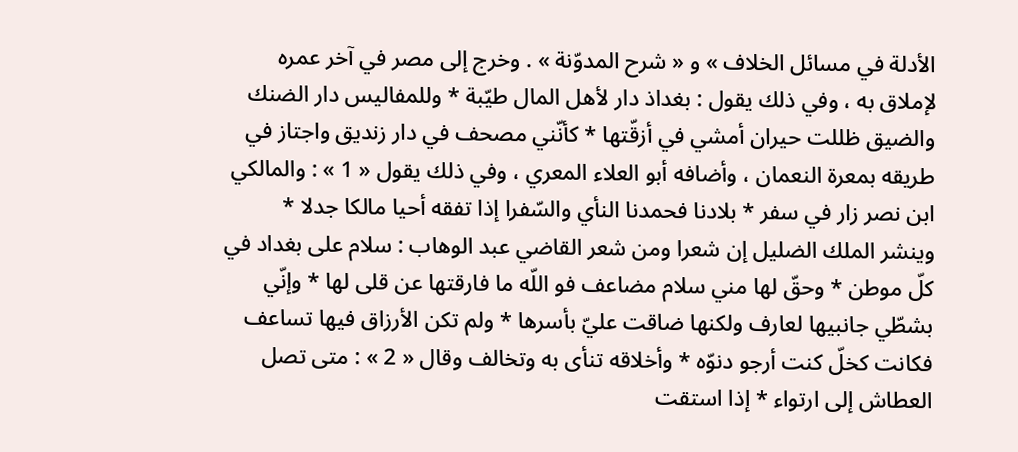الأدلة في مسائل الخلاف » و « شرح المدوّنة » . وخرج إلى مصر في آخر عمره لإملاق به ، وفي ذلك يقول : بغداذ دار لأهل المال طيّبة * وللمفاليس دار الضنك والضيق ظللت حيران أمشي في أزقّتها * كأنّني مصحف في دار زنديق واجتاز في طريقه بمعرة النعمان ، وأضافه أبو العلاء المعري ، وفي ذلك يقول « 1 » : والمالكي ابن نصر زار في سفر * بلادنا فحمدنا النأي والسّفرا إذا تفقه أحيا مالكا جدلا * وينشر الملك الضليل إن شعرا ومن شعر القاضي عبد الوهاب : سلام على بغداد في كلّ موطن * وحقّ لها مني سلام مضاعف فو اللّه ما فارقتها عن قلى لها * وإنّي بشطّي جانبيها لعارف ولكنها ضاقت عليّ بأسرها * ولم تكن الأرزاق فيها تساعف فكانت كخلّ كنت أرجو دنوّه * وأخلاقه تنأى به وتخالف وقال « 2 » : متى تصل العطاش إلى ارتواء * إذا استقت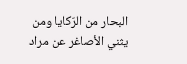البحار من الرّكايا ومن يثني الأصاغر عن مراد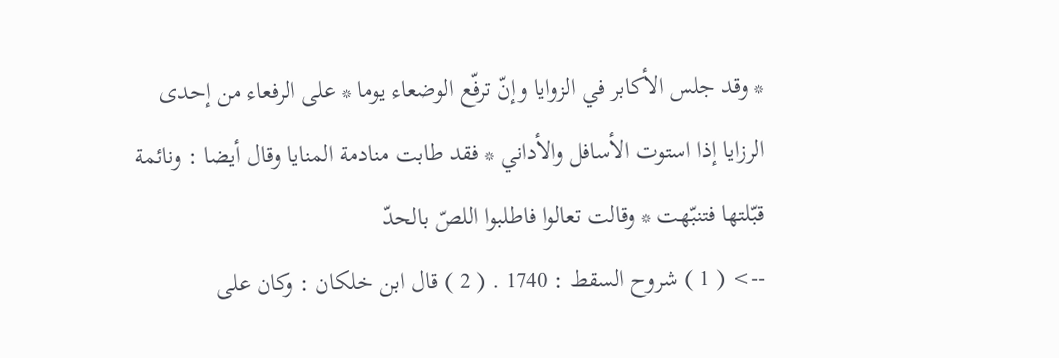* وقد جلس الأكابر في الزوايا وإنّ ترفّع الوضعاء يوما * على الرفعاء من إحدى الرزايا إذا استوت الأسافل والأداني * فقد طابت منادمة المنايا وقال أيضا : ونائمة قبّلتها فتنبّهت * وقالت تعالوا فاطلبوا اللصّ بالحدّ
--> ( 1 ) شروح السقط : 1740 . ( 2 ) قال ابن خلكان : وكان على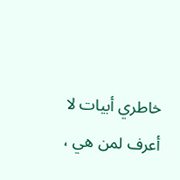خاطري أبيات لا أعرف لمن هي ،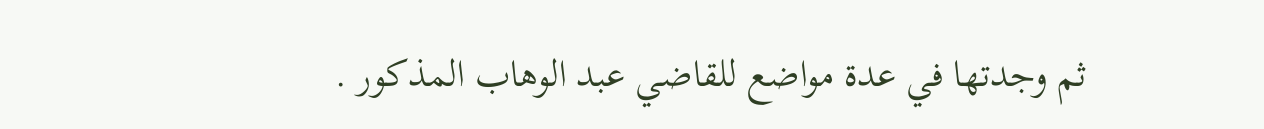ثم وجدتها في عدة مواضع للقاضي عبد الوهاب المذكور .